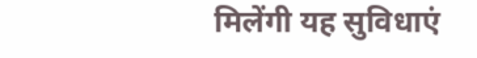मिलेंगी यह सुविधाएं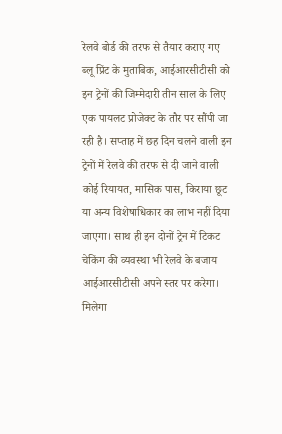रेलवे बोर्ड की तरफ से तैयार कराए गए ब्लू प्रिंट के मुताबिक, आईआरसीटीसी को इन ट्रेनों की जिम्मेदारी तीन साल के लिए एक पायलट प्रोजेक्ट के तौर पर सौंपी जा रही है। सप्ताह में छह दिन चलने वाली इन ट्रेनों में रेलवे की तरफ से दी जाने वाली कोई रियायत, मासिक पास, किराया छूट या अन्य विशेषाधिकार का लाभ नहीं दिया जाएगा। साथ ही इन दोनों ट्रेन में टिकट चेकिंग की व्यवस्था भी रेलवे के बजाय आईआरसीटीसी अपने स्तर पर करेगा।
मिलेगा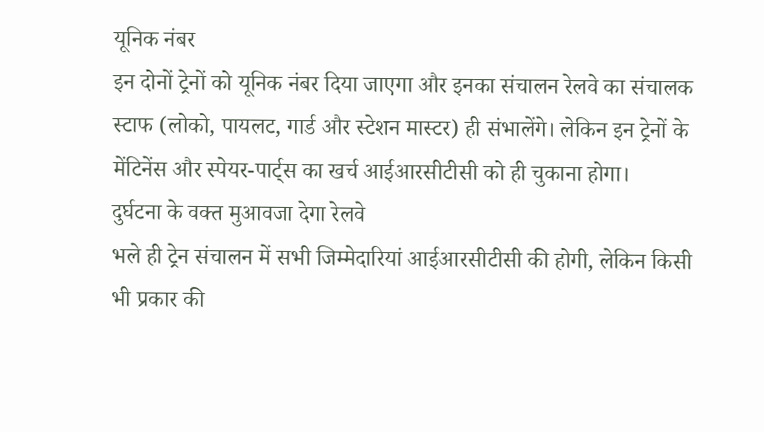यूनिक नंबर
इन दोनों ट्रेनों को यूनिक नंबर दिया जाएगा और इनका संचालन रेलवे का संचालक स्टाफ (लोको, पायलट, गार्ड और स्टेशन मास्टर) ही संभालेंगे। लेकिन इन ट्रेनों के मेंटिनेंस और स्पेयर-पार्ट्स का खर्च आईआरसीटीसी को ही चुकाना होगा।
दुर्घटना के वक्त मुआवजा देगा रेलवे
भले ही ट्रेन संचालन में सभी जिम्मेदारियां आईआरसीटीसी की होगी, लेकिन किसी भी प्रकार की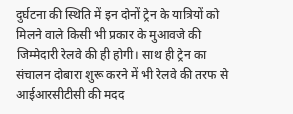दुर्घटना की स्थिति में इन दोनों ट्रेन के यात्रियों को मिलने वाले किसी भी प्रकार के मुआवजे की जिम्मेदारी रेलवे की ही होगी। साथ ही ट्रेन का संचालन दोबारा शुरू करने में भी रेलवे की तरफ से आईआरसीटीसी की मदद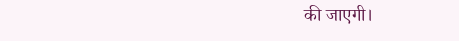की जाएगी।